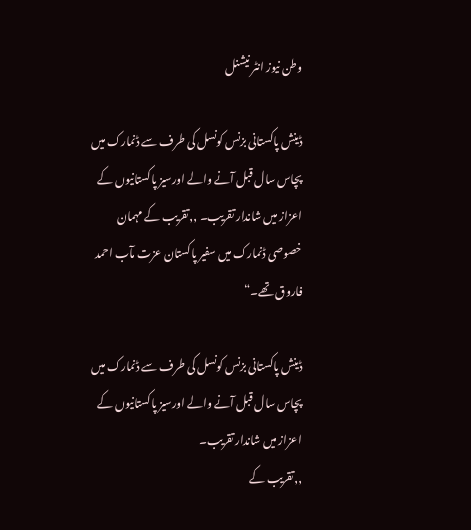وطن نیوز انٹر نیشنل

ڈینش پاکستانی بزنس کونسل کی طرف سے ڈنمارک میں پچاس سال قبل آنے والے اورسیز پاکستانیوں کے اعزاز میں شاندار تقریب۔ ,,تقریب کے مہمان خصوصی ڈنمارک میں سفیر پاکستان عزت مآب احمد فاروق تھے۔“

ڈینش پاکستانی بزنس کونسل کی طرف سے ڈنمارک میں پچاس سال قبل آنے والے اورسیز پاکستانیوں کے اعزاز میں شاندار تقریب۔
,,تقریب کے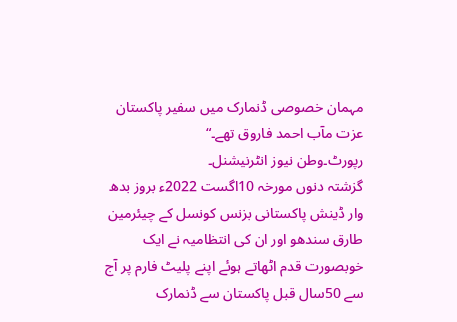مہمان خصوصی ڈنمارک میں سفیر پاکستان عزت مآب احمد فاروق تھے۔“
رپورٹ۔وطن نیوز انٹرنیشنل۔
گزشتہ دنوں مورخہ 10اگست 2022ء بروز بدھ وار ڈینش پاکستانی بزنس کونسل کے چیئرمین طارق سندھو اور ان کی انتظامیہ نے ایک خوبصورت قدم اٹھاتے ہوئے اپنے پلیٹ فارم پر آج سے 50سال قبل پاکستان سے ڈنمارک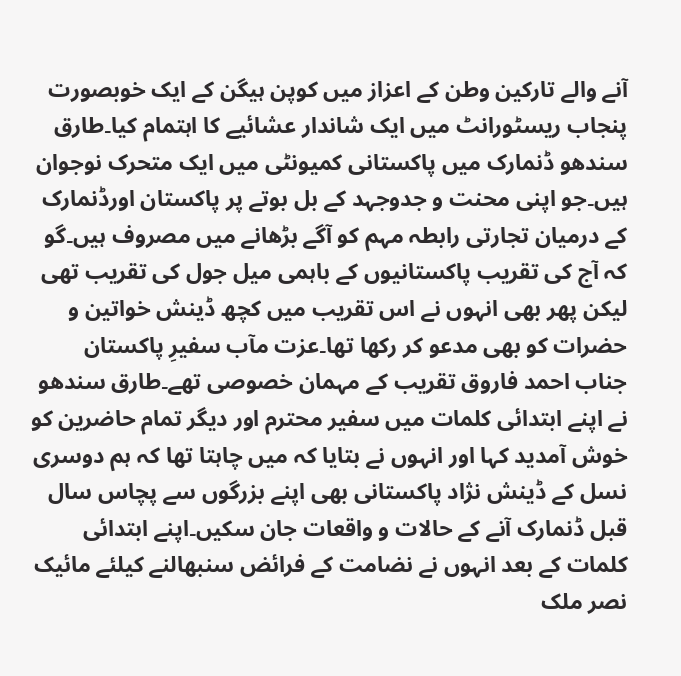آنے والے تارکین وطن کے اعزاز میں کوپن ہیگن کے ایک خوبصورت پنجاب ریسٹورانٹ میں ایک شاندار عشائیے کا اہتمام کیا۔طارق سندھو ڈنمارک میں پاکستانی کمیونٹی میں ایک متحرک نوجوان ہیں۔جو اپنی محنت و جدوجہد کے بل بوتے پر پاکستان اورڈنمارک کے درمیان تجارتی رابطہ مہم کو آگے بڑھانے میں مصروف ہیں۔گو کہ آج کی تقریب پاکستانیوں کے باہمی میل جول کی تقریب تھی لیکن پھر بھی انہوں نے اس تقریب میں کچھ ڈینش خواتین و حضرات کو بھی مدعو کر رکھا تھا۔عزت مآب سفیرِ پاکستان جناب احمد فاروق تقریب کے مہمان خصوصی تھے۔طارق سندھو نے اپنے ابتدائی کلمات میں سفیر محترم اور دیگر تمام حاضرین کو خوش آمدید کہا اور انہوں نے بتایا کہ میں چاہتا تھا کہ ہم دوسری نسل کے ڈینش نژاد پاکستانی بھی اپنے بزرگوں سے پچاس سال قبل ڈنمارک آنے کے حالات و واقعات جان سکیں۔اپنے ابتدائی کلمات کے بعد انہوں نے نضامت کے فرائض سنبھالنے کیلئے مائیک نصر ملک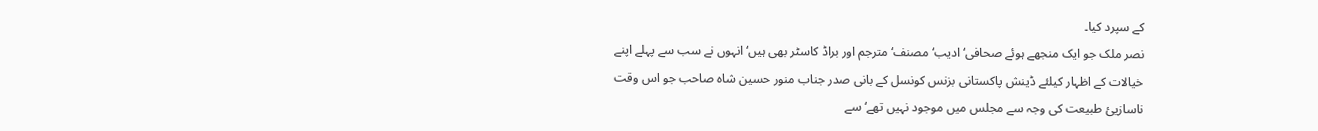کے سپرد کیا۔
نصر ملک جو ایک منجھے ہوئے صحافی‘ ادیب‘ مصنف‘ مترجم اور براڈ کاسٹر بھی ہیں‘ انہوں نے سب سے پہلے اپنے خیالات کے اظہار کیلئے ڈینش پاکستانی بزنس کونسل کے بانی صدر جناب منور حسین شاہ صاحب جو اس وقت ناسازیئ طبیعت کی وجہ سے مجلس میں موجود نہیں تھے‘ سے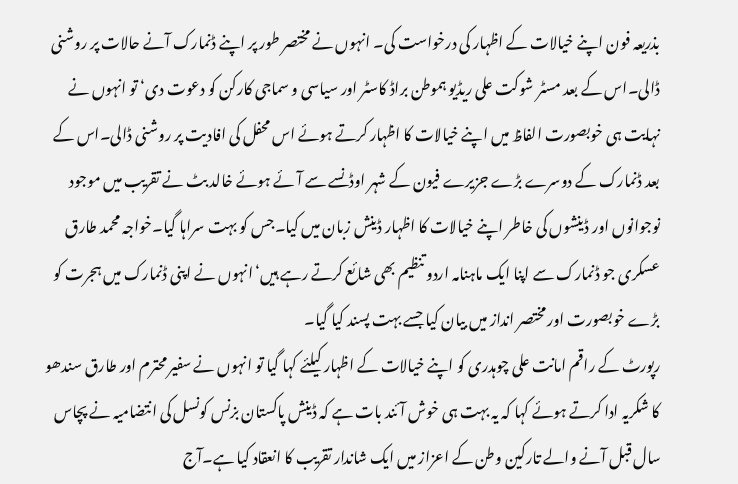بذریعہ فون اپنے خیالات کے اظہار کی درخواست کی۔ انہوں نے مختصر طور پر اپنے ڈنمارک آنے حالات پر روشنی ڈالی۔اس کے بعد مسٹر شوکت علی ریڈیو ہموطن براڈ کاسٹر اور سیاسی و سماجی کارکن کو دعوت دی‘ تو انہوں نے نہایت ہی خوبصورت الفاظ میں اپنے خیالات کا اظہار کرتے ہوئے اس محفل کی افادیت پر روشنی ڈالی۔اس کے بعد ڈنمارک کے دوسرے بڑے جزیرے فیون کے شہر اوڈنسے سے آئے ہوئے خالد بٹ نے تقریب میں موجود نوجوانوں اور ڈینشوں کی خاطر اپنے خیالات کا اظہار ڈینش زبان میں کیا۔جس کو بہت سراہا گیا۔خواجہ محمد طارق عسکری جو ڈنمارک سے اپنا ایک ماہنامہ اردو تنظیم بھی شائع کرتے رہے ہیں‘انہوں نے اپنی ڈنمارک میں ہجرت کو بڑے خوبصورت اور مختصر انداز میں بیان کیا جسے بہت پسند کیا گیا۔
رپورٹ کے راقم امانت علی چوہدری کو اپنے خیالات کے اظہار کیلئے کہا گیا تو انہوں نے سفیر محترم اور طارق سندھو کا شکریہ ادا کرتے ہوئے کہا کہ یہ بہت ہی خوش آئند بات ہے کہ ڈینش پاکستان بزنس کونسل کی انتضامیہ نے پچاس سال قبل آنے والے تارکین وطن کے اعزاز میں ایک شاندار تقریب کا انعقاد کیا ہے۔آج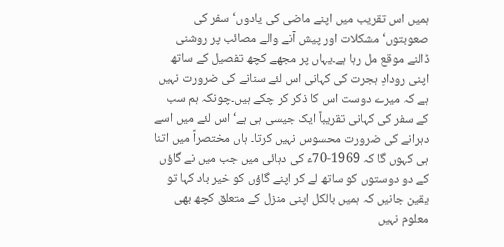ہمیں اس تقریب میں اپنے ماضی کی یادوں‘ سفر کی صعوبتوں‘ مشکلات اور پیش آنے والے مصائب پر روشنی ڈالنے موقع مل رہا ہے۔یہاں پر مجھے کچھ تفصیل کے ساتھ اپنی رودادِ ہجرت کی کہانی اس لئے سنانے کی ضرورت نہیں ہے کہ میرے دوست اس کا ذکر کر چکے ہیں۔چونکہ ہم سب کے سفر کی کہانی تقریباً ایک جیسی ہی ہے‘ اس لئے میں اسے دہرانے کی ضرورت محسوس نہیں کرتا۔ ہاں مختصراً میں اتنا ہی کہوں گا کہ 1969-70ء کی دہائی میں جب میں نے گاؤں کے دو دوستوں کو ساتھ لے کر اپنے گاؤں کو خیر باد کہا تو یقین جانیں کہ ہمیں بالکل اپنی منزل کے متعلق کچھ بھی معلوم نہیں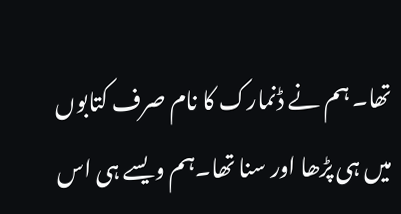تھا۔ ہم نے ڈنمارک کا نام صرف کتابوں میں ہی پڑھا اور سنا تھا۔ہم ویسے ہی اس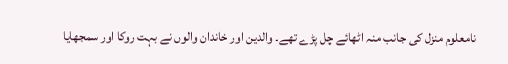نامعلوم منزل کی جانب منہ اٹھائے چل پڑے تھے۔ والدین اور خاندان والوں نے بہت روکا اور سمجھایا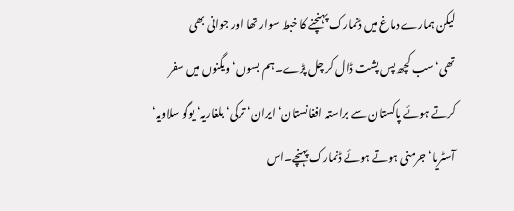لیکن ہمارے دماغ میں ڈنمارک پہنچنے کا خبط سوار تھا اور جوانی بھی تھی‘سب کچھ پس پشت ڈال کر چل پڑے۔ہم بسوں‘ ویگنوں میں سفر کرتے ہوئے پاکستان سے براستہ افغانستان‘ ایران‘ ترکی‘ بلغاریہ‘ یوگو سلاویہ‘ آسٹریا‘ جرمنی ہوتے ہوئے ڈنمارک پہنچے۔اس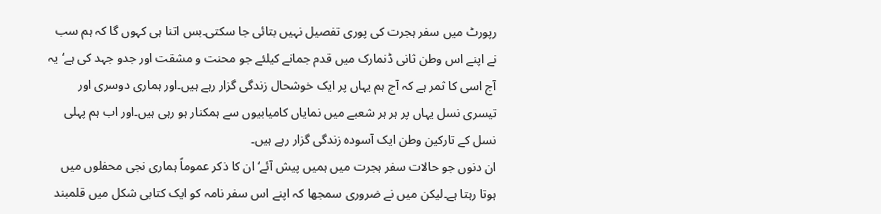رپورٹ میں سفر ہجرت کی پوری تفصیل نہیں بتائی جا سکتی۔بس اتنا ہی کہوں گا کہ ہم سب نے اپنے اس وطن ثانی ڈنمارک میں قدم جمانے کیلئے جو محنت و مشقت اور جدو جہد کی ہے‘یہ آج اسی کا ثمر ہے کہ آج ہم یہاں پر ایک خوشحال زندگی گزار رہے ہیں۔اور ہماری دوسری اور تیسری نسل یہاں پر ہر ہر شعبے میں نمایاں کامیابیوں سے ہمکنار ہو رہی ہیں۔اور اب ہم پہلی نسل کے تارکین وطن ایک آسودہ زندگی گزار رہے ہیں۔
ان دنوں جو حالات سفر ہجرت میں ہمیں پیش آئے‘ان کا ذکر عموماً ہماری نجی محفلوں میں ہوتا رہتا ہے۔لیکن میں نے ضروری سمجھا کہ اپنے اس سفر نامہ کو ایک کتابی شکل میں قلمبند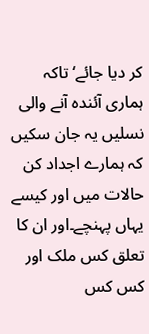کر دیا جائے‘ تاکہ ہماری آئندہ آنے والی نسلیں یہ جان سکیں کہ ہمارے اجداد کن حالات میں اور کیسے یہاں پہنچے۔اور ان کا تعلق کس ملک اور کس کس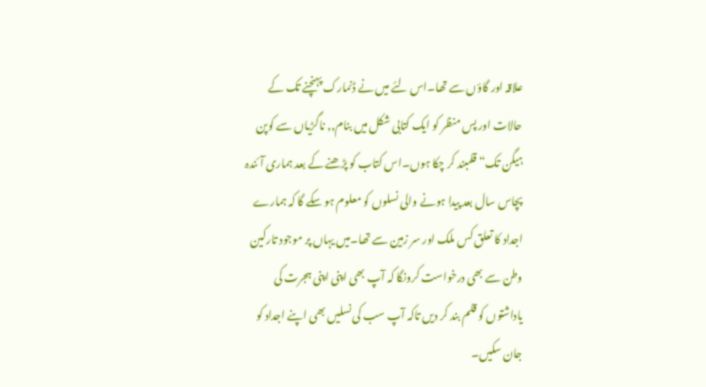علاقہ اور گاؤں سے تھا۔اس لئے میں نے ڈنمارک پہنچنے تک کے حالات اور پس منظر کو ایک کتابی شکل میں بنام,, ناگڑیاں سے کوپن ہیگن تک“ قلمبند کر چکا ہوں۔اس کتاب کو پڑھنے کے بعد ہماری آئندہ پچاس سال بعد پیدا ہونے والی نسلوں کو معلوم ہو سکے گا کہ ہمارے اجداد کا تعلق کس ملک اور سر زمین سے تھا۔میں یہاں پر موجود تارکین وطن سے بھی درخواست کرونگا کہ آپ بھی اپنی اپنی ہجرت کی یاداشتوں کو قلم بند کر دیں تاکہ آپ سب کی نسلیں بھی اپنے اجداد کو جان سکیں۔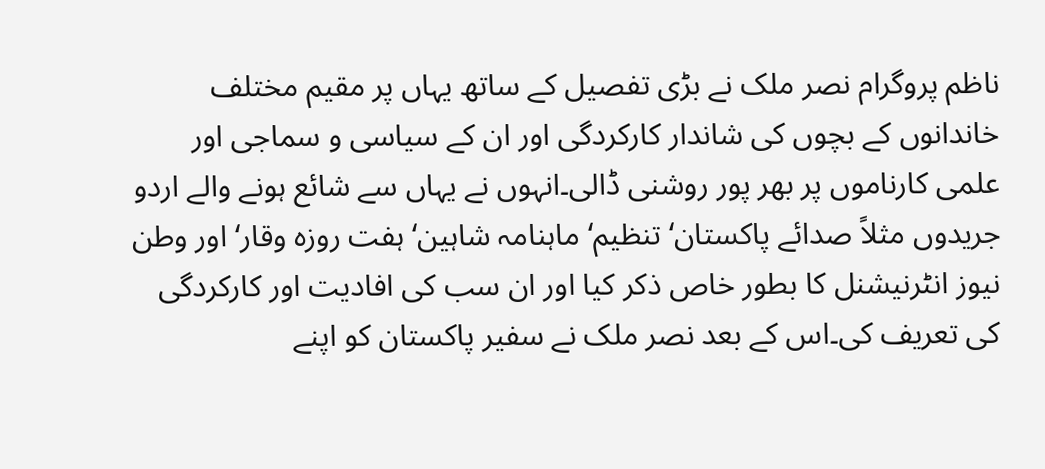ناظم پروگرام نصر ملک نے بڑی تفصیل کے ساتھ یہاں پر مقیم مختلف خاندانوں کے بچوں کی شاندار کارکردگی اور ان کے سیاسی و سماجی اور علمی کارناموں پر بھر پور روشنی ڈالی۔انہوں نے یہاں سے شائع ہونے والے اردو جریدوں مثلاً صدائے پاکستان‘ تنظیم‘ ماہنامہ شاہین‘ ہفت روزہ وقار‘ اور وطن نیوز انٹرنیشنل کا بطور خاص ذکر کیا اور ان سب کی افادیت اور کارکردگی کی تعریف کی۔اس کے بعد نصر ملک نے سفیر پاکستان کو اپنے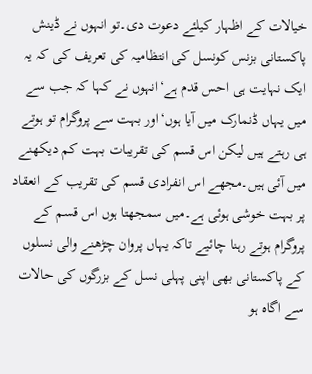خیالات کے اظہار کیلئے دعوت دی۔تو انہوں نے ڈینش پاکستانی بزنس کونسل کی انتظامیہ کی تعریف کی کہ یہ ایک نہایت ہی احس قدم ہے‘انہوں نے کہا کہ جب سے میں یہاں ڈنمارک میں آیا ہوں‘اور بہت سے پروگرام تو ہوتے ہی رہتے ہیں لیکن اس قسم کی تقریبات بہت کم دیکھنے میں آئی ہیں۔مجھے اس انفرادی قسم کی تقریب کے انعقاد پر بہت خوشی ہوئی ہے۔میں سمجھتا ہوں اس قسم کے پروگرام ہوتے رہنا چائیے تاکہ یہاں پروان چڑھنے والی نسلوں کے پاکستانی بھی اپنی پہلی نسل کے بزرگوں کی حالات سے اگاہ ہو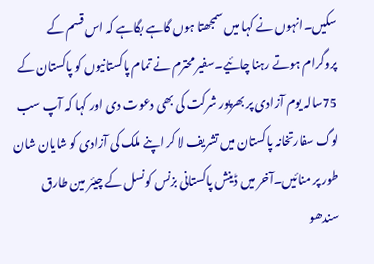سکیں۔انہوں نے کہا میں سمجھتا ہوں گاہے بگاہے کہ اس قسم کے پروگرام ہوتے رہنا چائیے۔سفیر محترم نے تمام پاکستانیوں کو پاکستان کے 75سالہ یوم آزادی پر بھرپور شرکت کی بھی دعوت دی اور کہا کہ آپ سب لوگ سفارتخانہ پاکستان میں تشریف لا کر اپنے ملک کی آزادی کو شایان شان طور پر منائیں۔آخر میں ڈینش پاکستانی بزنس کونسل کے چیئر مین طارق سندھو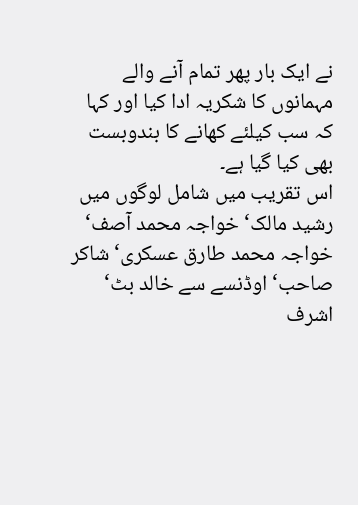نے ایک بار پھر تمام آنے والے مہمانوں کا شکریہ ادا کیا اور کہا کہ سب کیلئے کھانے کا بندوبست بھی کیا گیا ہے۔
اس تقریب میں شامل لوگوں میں رشید مالک‘ خواجہ محمد آصف‘ خواجہ محمد طارق عسکری‘ شاکر صاحب‘ اوڈنسے سے خالد بٹ‘ اشرف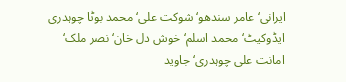ایرانی‘ عامر سندھو‘ شوکت علی‘ محمد بوٹا چوہدری ایڈوکیٹ‘ محمد اسلم‘ خوش دل خان‘ نصر ملک‘ امانت علی چوہدری‘ جاوید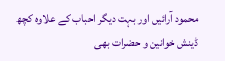محمود آرائیں اور بہت دیگر احباب کے علاوہ کچھ ڈینش خوانین و حضرات بھی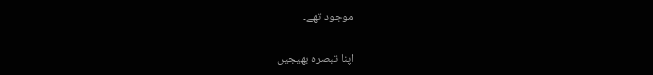موجود تھے۔

اپنا تبصرہ بھیجیں